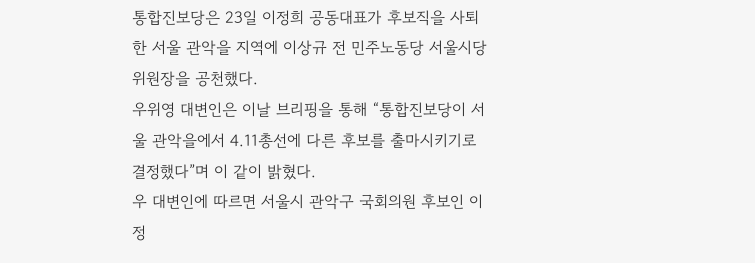통합진보당은 23일 이정희 공동대표가 후보직을 사퇴한 서울 관악을 지역에 이상규 전 민주노동당 서울시당위원장을 공천했다.
우위영 대변인은 이날 브리핑을 통해 “통합진보당이 서울 관악을에서 4.11총선에 다른 후보를 출마시키기로 결정했다”며 이 같이 밝혔다.
우 대변인에 따르면 서울시 관악구 국회의원 후보인 이정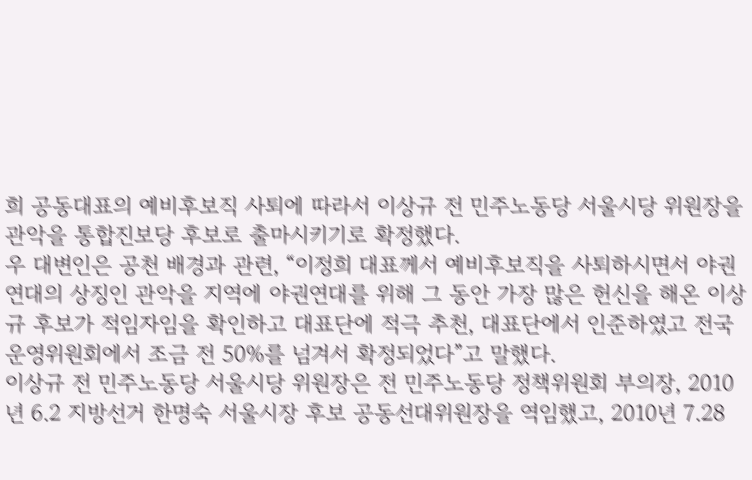희 공동대표의 예비후보직 사퇴에 따라서 이상규 전 민주노동당 서울시당 위원장을 관악을 통합진보당 후보로 출마시키기로 확정했다.
우 대변인은 공천 배경과 관련, “이정희 대표께서 예비후보직을 사퇴하시면서 야권연대의 상징인 관악을 지역에 야권연대를 위해 그 동안 가장 많은 헌신을 해온 이상규 후보가 적임자임을 확인하고 대표단에 적극 추천, 대표단에서 인준하였고 전국운영위원회에서 조금 전 50%를 넘겨서 확정되었다”고 말했다.
이상규 전 민주노동당 서울시당 위원장은 전 민주노동당 정책위원회 부의장, 2010년 6.2 지방선거 한명숙 서울시장 후보 공동선대위원장을 역임했고, 2010년 7.28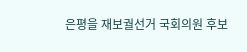은평을 재보궐선거 국회의원 후보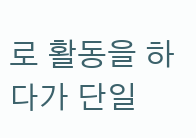로 활동을 하다가 단일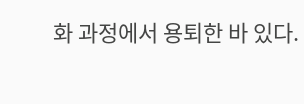화 과정에서 용퇴한 바 있다.